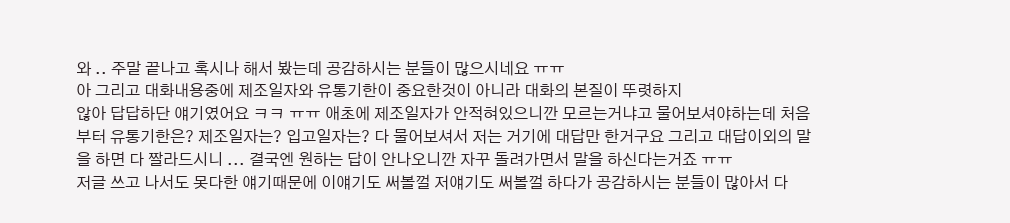와 .. 주말 끝나고 혹시나 해서 봤는데 공감하시는 분들이 많으시네요 ㅠㅠ
아 그리고 대화내용중에 제조일자와 유통기한이 중요한것이 아니라 대화의 본질이 뚜렷하지
않아 답답하단 얘기였어요 ㅋㅋ ㅠㅠ 애초에 제조일자가 안적혀있으니깐 모르는거냐고 물어보셔야하는데 처음부터 유통기한은? 제조일자는? 입고일자는? 다 물어보셔서 저는 거기에 대답만 한거구요 그리고 대답이외의 말을 하면 다 짤라드시니 ... 결국엔 원하는 답이 안나오니깐 자꾸 돌려가면서 말을 하신다는거죠 ㅠㅠ
저글 쓰고 나서도 못다한 얘기때문에 이얘기도 써볼껄 저얘기도 써볼껄 하다가 공감하시는 분들이 많아서 다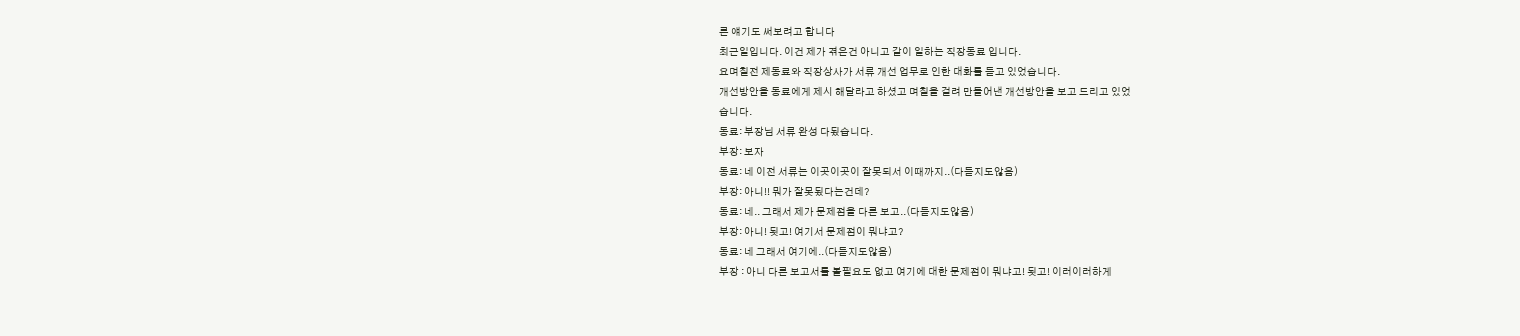른 얘기도 써보려고 합니다
최근일입니다. 이건 제가 겪은건 아니고 같이 일하는 직장동료 입니다.
요며칠전 제동료와 직장상사가 서류 개선 업무로 인한 대화를 듣고 있었습니다.
개선방안을 동료에게 제시 해달라고 하셨고 며칠을 걸려 만들어낸 개선방안을 보고 드리고 있었
습니다.
동료: 부장님 서류 완성 다됬습니다.
부장: 보자
동료: 네 이전 서류는 이곳이곳이 잘못되서 이때까지..(다듣지도않음)
부장: 아니!! 뭐가 잘못됬다는건데?
동료: 네.. 그래서 제가 문제점을 다른 보고..(다듣지도않음)
부장: 아니! 됫고! 여기서 문제점이 뭐냐고?
동료: 네 그래서 여기에..(다듣지도않음)
부장 : 아니 다른 보고서를 볼필요도 없고 여기에 대한 문제점이 뭐냐고! 됫고! 이러이러하게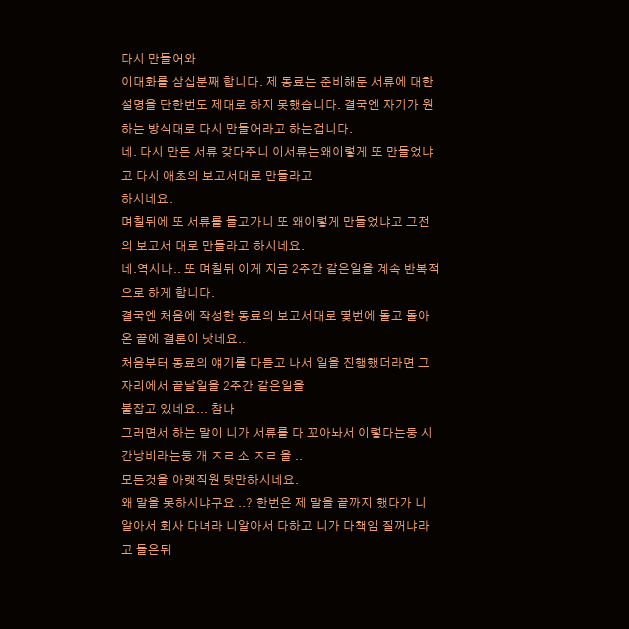다시 만들어와
이대화를 삼십분째 합니다. 제 동료는 준비해둔 서류에 대한 설명을 단한번도 제대로 하지 못했습니다. 결국엔 자기가 원하는 방식대로 다시 만들어라고 하는겁니다.
네. 다시 만든 서류 갖다주니 이서류는왜이렇게 또 만들었냐고 다시 애초의 보고서대로 만들라고
하시네요.
며칠뒤에 또 서류를 들고가니 또 왜이렇게 만들었냐고 그전의 보고서 대로 만들라고 하시네요.
네.역시나.. 또 며칠뒤 이게 지금 2주간 같은일을 계속 반복적으로 하게 합니다.
결국엔 처음에 작성한 동료의 보고서대로 몇번에 돌고 돌아온 끝에 결론이 낫네요..
처음부터 동료의 얘기를 다듣고 나서 일을 진행했더라면 그자리에서 끝날일을 2주간 같은일을
붙잡고 있네요... 참나
그러면서 하는 말이 니가 서류를 다 꼬아놔서 이렇다는둥 시간낭비라는둥 개 ㅈㄹ 소 ㅈㄹ 을 ..
모든것을 아랫직원 탓만하시네요.
왜 말을 못하시냐구요 ..? 한번은 제 말을 끝까지 했다가 니 알아서 회사 다녀라 니알아서 다하고 니가 다책임 질꺼냐라고 들은뒤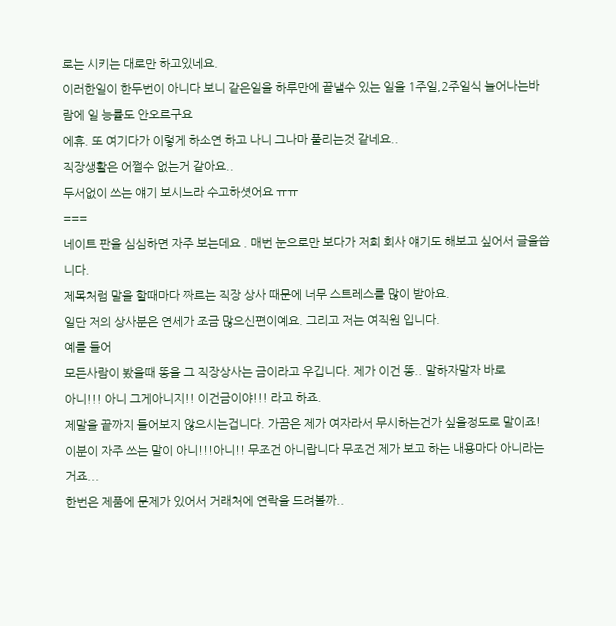로는 시키는 대로만 하고있네요.
이러한일이 한두번이 아니다 보니 같은일을 하루만에 끝낼수 있는 일을 1주일,2주일식 늘어나는바람에 일 능률도 안오르구요
에휴. 또 여기다가 이렇게 하소연 하고 나니 그나마 풀리는것 같네요..
직장생활은 어쩔수 없는거 같아요..
두서없이 쓰는 얘기 보시느라 수고하셧어요 ㅠㅠ
===
네이트 판을 심심하면 자주 보는데요 . 매번 눈으로만 보다가 저희 회사 얘기도 해보고 싶어서 글을씁니다.
제목처럼 말을 할때마다 짜르는 직장 상사 때문에 너무 스트레스를 많이 받아요.
일단 저의 상사분은 연세가 조금 많으신편이예요. 그리고 저는 여직원 입니다.
예를 들어
모든사람이 봤을때 똥을 그 직장상사는 금이라고 우깁니다. 제가 이건 똥.. 말하자말자 바로
아니!!! 아니 그게아니지!! 이건금이야!!! 라고 하죠.
제말을 끝까지 들어보지 않으시는겁니다. 가끔은 제가 여자라서 무시하는건가 싶을정도로 말이죠!
이분이 자주 쓰는 말이 아니!!!아니!! 무조건 아니랍니다 무조건 제가 보고 하는 내용마다 아니라는거죠...
한번은 제품에 문제가 있어서 거래처에 연락을 드려볼까..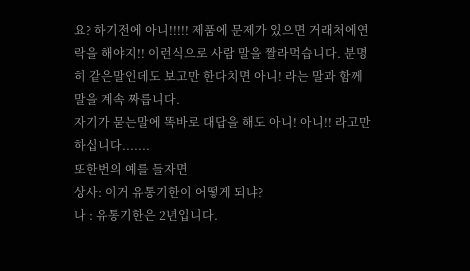요? 하기전에 아니!!!!! 제품에 문제가 있으면 거래처에연락을 해야지!! 이런식으로 사람 말을 짤라먹습니다. 분명히 같은말인데도 보고만 한다치면 아니! 라는 말과 함께 말을 계속 짜릅니다.
자기가 묻는말에 똑바로 대답을 해도 아니! 아니!! 라고만 하십니다.......
또한번의 예를 들자면
상사: 이거 유통기한이 어떻게 되냐?
나 : 유통기한은 2년입니다.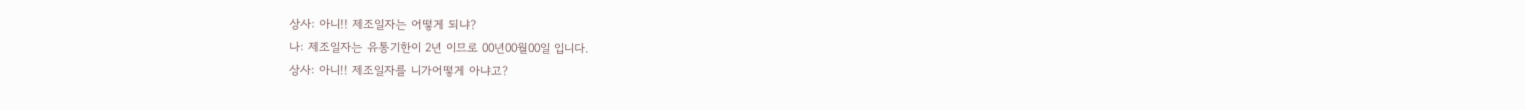상사: 아니!! 제조일자는 어떻게 되냐?
나: 제조일자는 유통기한이 2년 이므로 00년00월00일 입니다.
상사: 아니!! 제조일자를 니가어떻게 아냐고?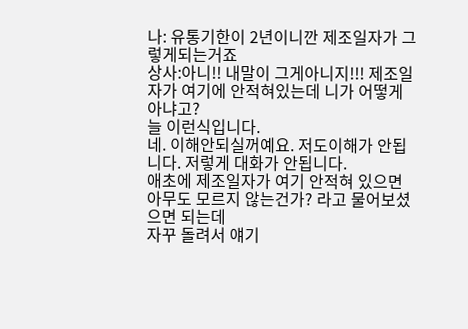나: 유통기한이 2년이니깐 제조일자가 그렇게되는거죠
상사:아니!! 내말이 그게아니지!!! 제조일자가 여기에 안적혀있는데 니가 어떻게 아냐고?
늘 이런식입니다.
네. 이해안되실꺼예요. 저도이해가 안됩니다. 저렇게 대화가 안됩니다.
애초에 제조일자가 여기 안적혀 있으면 아무도 모르지 않는건가? 라고 물어보셨으면 되는데
자꾸 돌려서 얘기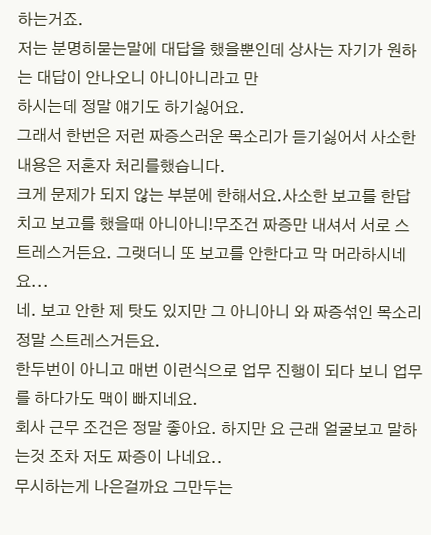하는거죠.
저는 분명히묻는말에 대답을 했을뿐인데 상사는 자기가 원하는 대답이 안나오니 아니아니라고 만
하시는데 정말 얘기도 하기싫어요.
그래서 한번은 저런 짜증스러운 목소리가 듣기싫어서 사소한 내용은 저혼자 처리를했습니다.
크게 문제가 되지 않는 부분에 한해서요.사소한 보고를 한답치고 보고를 했을때 아니아니!무조건 짜증만 내셔서 서로 스트레스거든요. 그랫더니 또 보고를 안한다고 막 머라하시네요...
네. 보고 안한 제 탓도 있지만 그 아니아니 와 짜증섞인 목소리 정말 스트레스거든요.
한두번이 아니고 매번 이런식으로 업무 진행이 되다 보니 업무를 하다가도 맥이 빠지네요.
회사 근무 조건은 정말 좋아요. 하지만 요 근래 얼굴보고 말하는것 조차 저도 짜증이 나네요..
무시하는게 나은걸까요 그만두는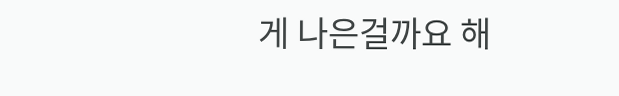게 나은걸까요 해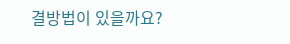결방법이 있을까요?